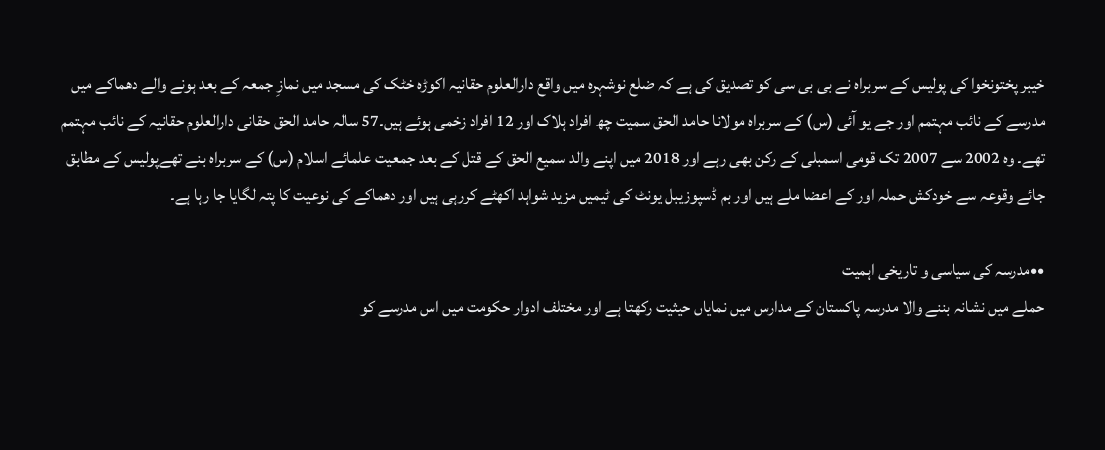خیبر پختونخوا کی پولیس کے سربراہ نے بی بی سی کو تصدیق کی ہے کہ ضلع نوشہرہ میں واقع دارالعلوم حقانیہ اکوڑہ خٹک کی مسجد میں نمازِ جمعہ کے بعد ہونے والے دھماکے میں مدرسے کے نائب مہتمم اور جے یو آئی (س) کے سربراہ مولانا حامد الحق سمیت چھ افراد ہلاک اور 12 افراد زخمی ہوئے ہیں۔57 سالہ حامد الحق حقانی دارالعلوم حقانیہ کے نائب مہتمم تھے۔ وہ 2002 سے 2007 تک قومی اسمبلی کے رکن بھی رہے اور 2018 میں اپنے والد سمیع الحق کے قتل کے بعد جمعیت علمائے اسلام (س) کے سربراہ بنے تھےپولیس کے مطابق جائے وقوعہ سے خودکش حملہ اور کے اعضا ملے ہیں اور بم ڈسپوزیبل یونٹ کی ٹیمیں مزید شواہد اکھٹے کررہی ہیں اور دھماکے کی نوعیت کا پتہ لگایا جا رہا ہے۔

••مدرسہ کی سیاسی و تاریخی اہمیت
حملے میں نشانہ بننے والا مدرسہ پاکستان کے مدارس میں نمایاں حیثیت رکھتا ہے اور مختلف ادوار حکومت میں اس مدرسے کو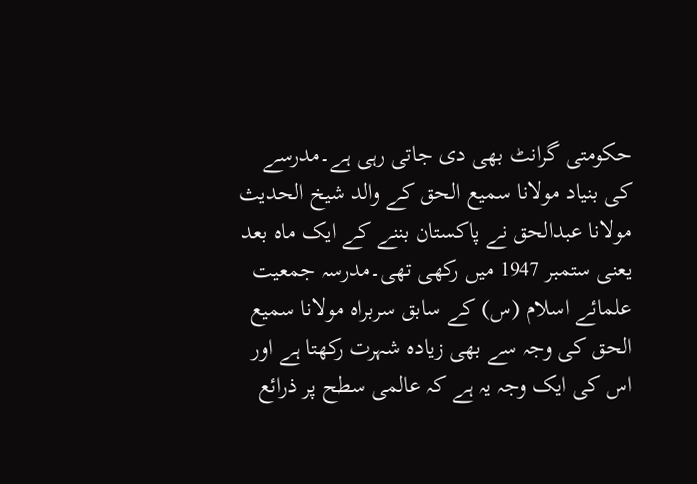حکومتی گرانٹ بھی دی جاتی رہی ہے۔مدرسے کی بنیاد مولانا سمیع الحق کے والد شیخ الحدیث مولانا عبدالحق نے پاکستان بننے کے ایک ماہ بعد یعنی ستمبر 1947 میں رکھی تھی۔مدرسہ جمعیت علمائے اسلام (س) کے سابق سربراہ مولانا سمیع الحق کی وجہ سے بھی زیادہ شہرت رکھتا ہے اور اس کی ایک وجہ یہ ہے کہ عالمی سطح پر ذرائع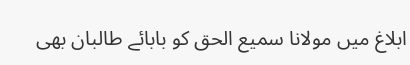ابلاغ میں مولانا سمیع الحق کو بابائے طالبان بھی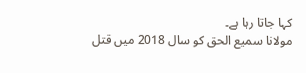کہا جاتا رہا ہے۔
مولانا سمیع الحق کو سال 2018 میں قتل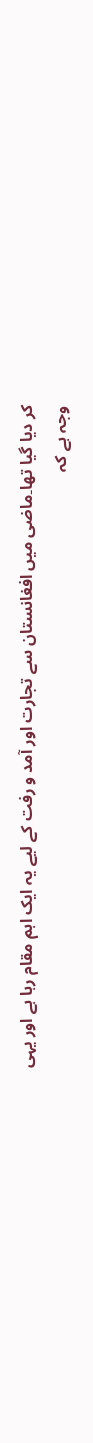کر دیا گیا تھا۔ماضی میں افغانستان سے تجارت اور آمد و رفت کے لیے یہ ایک اہم مقام رہا ہے اور یہی وجہ ہے کہ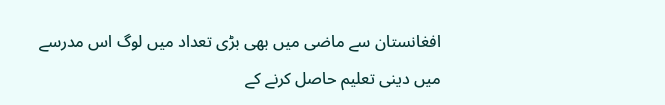افغانستان سے ماضی میں بھی بڑی تعداد میں لوگ اس مدرسے میں دینی تعلیم حاصل کرنے کے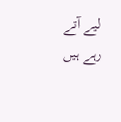لیے آتے رہے ہیں